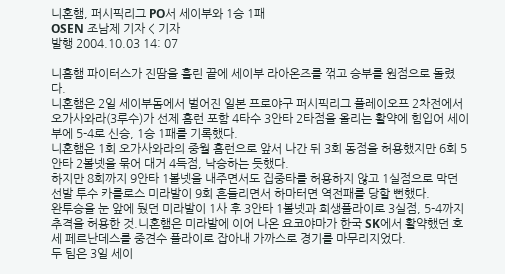니혼햄, 퍼시픽리그 PO서 세이부와 1승 1패
OSEN 조남제 기자 < 기자
발행 2004.10.03 14: 07

니홈햄 파이터스가 진땀을 흘린 끝에 세이부 라아온즈를 꺾고 승부를 원점으로 돌렸다.
니혼햄은 2일 세이부돔에서 벌어진 일본 프로야구 퍼시픽리그 플레이오프 2차전에서 오가사와라(3루수)가 선제 홈런 포함 4타수 3안타 2타점을 올리는 활약에 힘입어 세이부에 5-4로 신승, 1승 1패를 기록했다.
니혼햄은 1회 오가사와라의 중월 홈런으로 앞서 나간 뒤 3회 동점을 허용했지만 6회 5안타 2볼넷을 묶어 대거 4득점, 낙승하는 듯했다.
하지만 8회까지 9안타 1볼넷을 내주면서도 집중타를 허용하지 않고 1실점으로 막던 선발 투수 카를로스 미라발이 9회 흔들리면서 하마터면 역전패를 당할 뻔했다.
완투승을 눈 앞에 뒀던 미라발이 1사 후 3안타 1볼넷과 희생플라이로 3실점, 5-4까지 추격을 허용한 것.니혼햄은 미라발에 이어 나온 요코야마가 한국 SK에서 활약했던 호세 페르난데스를 중견수 플라이로 잡아내 가까스로 경기를 마무리지었다.
두 팀은 3일 세이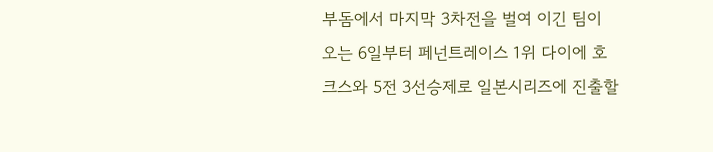부돔에서 마지막 3차전을 벌여 이긴 팀이 오는 6일부터 페넌트레이스 1위 다이에 호크스와 5전 3선승제로 일본시리즈에 진출할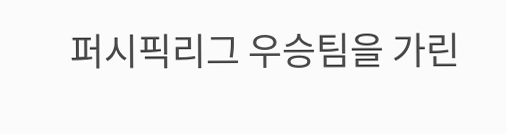퍼시픽리그 우승팀을 가린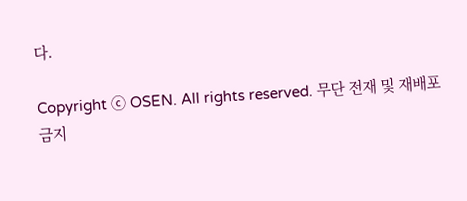다.

Copyright ⓒ OSEN. All rights reserved. 무단 전재 및 재배포 금지